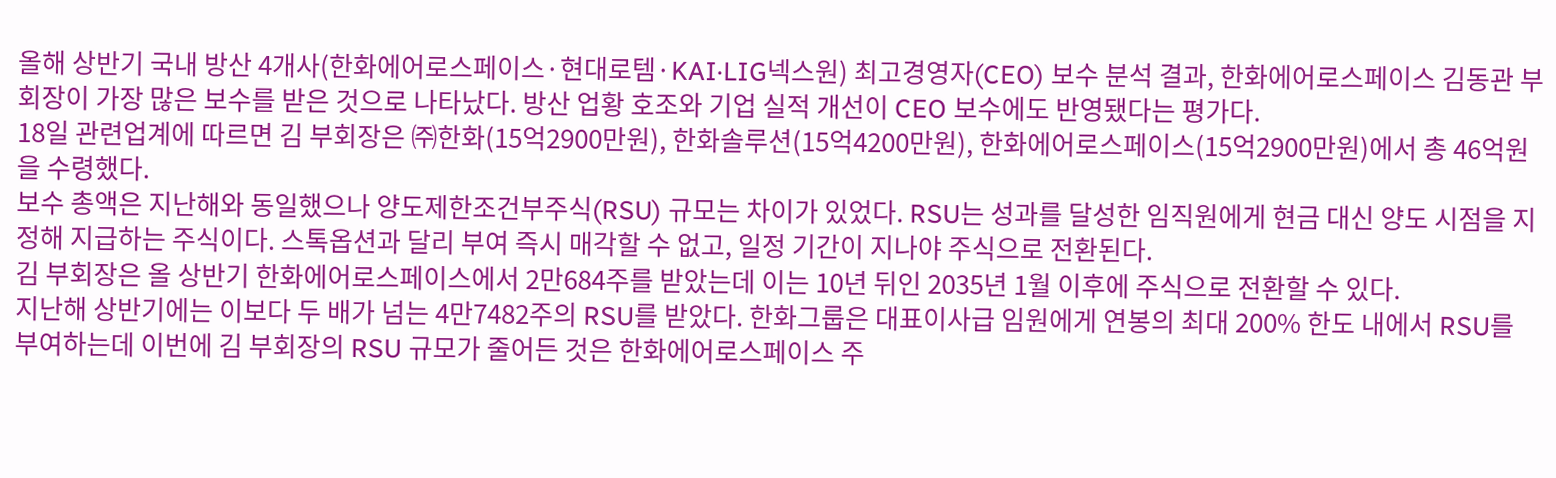올해 상반기 국내 방산 4개사(한화에어로스페이스·현대로템·KAI·LIG넥스원) 최고경영자(CEO) 보수 분석 결과, 한화에어로스페이스 김동관 부회장이 가장 많은 보수를 받은 것으로 나타났다. 방산 업황 호조와 기업 실적 개선이 CEO 보수에도 반영됐다는 평가다.
18일 관련업계에 따르면 김 부회장은 ㈜한화(15억2900만원), 한화솔루션(15억4200만원), 한화에어로스페이스(15억2900만원)에서 총 46억원을 수령했다.
보수 총액은 지난해와 동일했으나 양도제한조건부주식(RSU) 규모는 차이가 있었다. RSU는 성과를 달성한 임직원에게 현금 대신 양도 시점을 지정해 지급하는 주식이다. 스톡옵션과 달리 부여 즉시 매각할 수 없고, 일정 기간이 지나야 주식으로 전환된다.
김 부회장은 올 상반기 한화에어로스페이스에서 2만684주를 받았는데 이는 10년 뒤인 2035년 1월 이후에 주식으로 전환할 수 있다.
지난해 상반기에는 이보다 두 배가 넘는 4만7482주의 RSU를 받았다. 한화그룹은 대표이사급 임원에게 연봉의 최대 200% 한도 내에서 RSU를 부여하는데 이번에 김 부회장의 RSU 규모가 줄어든 것은 한화에어로스페이스 주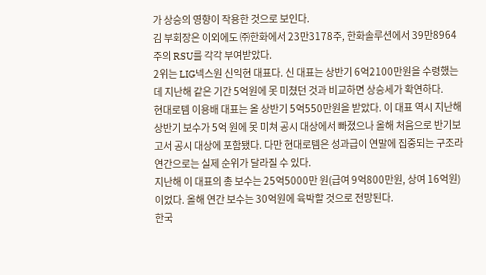가 상승의 영향이 작용한 것으로 보인다.
김 부회장은 이외에도 ㈜한화에서 23만3178주, 한화솔루션에서 39만8964주의 RSU를 각각 부여받았다.
2위는 LIG넥스원 신익현 대표다. 신 대표는 상반기 6억2100만원을 수령했는데 지난해 같은 기간 5억원에 못 미쳤던 것과 비교하면 상승세가 확연하다.
현대로템 이용배 대표는 올 상반기 5억550만원을 받았다. 이 대표 역시 지난해 상반기 보수가 5억 원에 못 미쳐 공시 대상에서 빠졌으나 올해 처음으로 반기보고서 공시 대상에 포함됐다. 다만 현대로템은 성과급이 연말에 집중되는 구조라 연간으로는 실제 순위가 달라질 수 있다.
지난해 이 대표의 총 보수는 25억5000만 원(급여 9억800만원, 상여 16억원)이었다. 올해 연간 보수는 30억원에 육박할 것으로 전망된다.
한국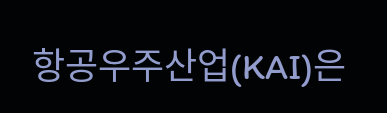항공우주산업(KAI)은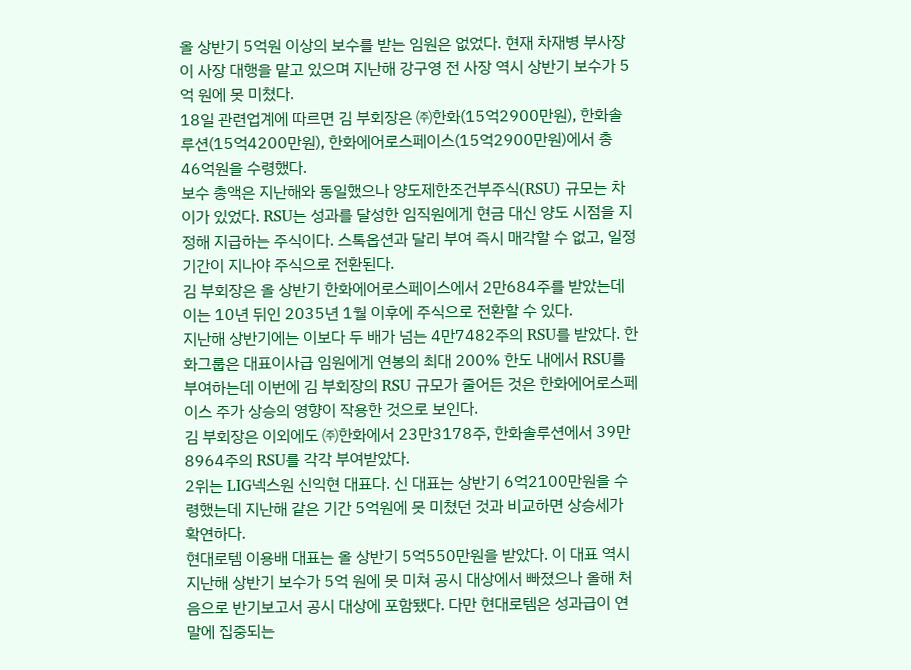올 상반기 5억원 이상의 보수를 받는 임원은 없었다. 현재 차재병 부사장이 사장 대행을 맡고 있으며 지난해 강구영 전 사장 역시 상반기 보수가 5억 원에 못 미쳤다.
18일 관련업계에 따르면 김 부회장은 ㈜한화(15억2900만원), 한화솔루션(15억4200만원), 한화에어로스페이스(15억2900만원)에서 총 46억원을 수령했다.
보수 총액은 지난해와 동일했으나 양도제한조건부주식(RSU) 규모는 차이가 있었다. RSU는 성과를 달성한 임직원에게 현금 대신 양도 시점을 지정해 지급하는 주식이다. 스톡옵션과 달리 부여 즉시 매각할 수 없고, 일정 기간이 지나야 주식으로 전환된다.
김 부회장은 올 상반기 한화에어로스페이스에서 2만684주를 받았는데 이는 10년 뒤인 2035년 1월 이후에 주식으로 전환할 수 있다.
지난해 상반기에는 이보다 두 배가 넘는 4만7482주의 RSU를 받았다. 한화그룹은 대표이사급 임원에게 연봉의 최대 200% 한도 내에서 RSU를 부여하는데 이번에 김 부회장의 RSU 규모가 줄어든 것은 한화에어로스페이스 주가 상승의 영향이 작용한 것으로 보인다.
김 부회장은 이외에도 ㈜한화에서 23만3178주, 한화솔루션에서 39만8964주의 RSU를 각각 부여받았다.
2위는 LIG넥스원 신익현 대표다. 신 대표는 상반기 6억2100만원을 수령했는데 지난해 같은 기간 5억원에 못 미쳤던 것과 비교하면 상승세가 확연하다.
현대로템 이용배 대표는 올 상반기 5억550만원을 받았다. 이 대표 역시 지난해 상반기 보수가 5억 원에 못 미쳐 공시 대상에서 빠졌으나 올해 처음으로 반기보고서 공시 대상에 포함됐다. 다만 현대로템은 성과급이 연말에 집중되는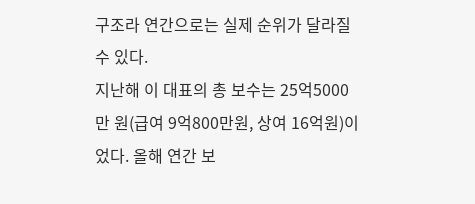구조라 연간으로는 실제 순위가 달라질 수 있다.
지난해 이 대표의 총 보수는 25억5000만 원(급여 9억800만원, 상여 16억원)이었다. 올해 연간 보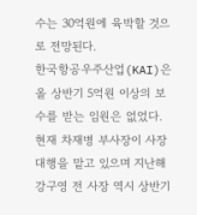수는 30억원에 육박할 것으로 전망된다.
한국항공우주산업(KAI)은 올 상반기 5억원 이상의 보수를 받는 임원은 없었다. 현재 차재병 부사장이 사장 대행을 맡고 있으며 지난해 강구영 전 사장 역시 상반기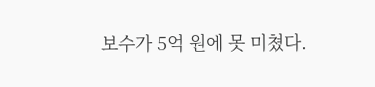보수가 5억 원에 못 미쳤다.